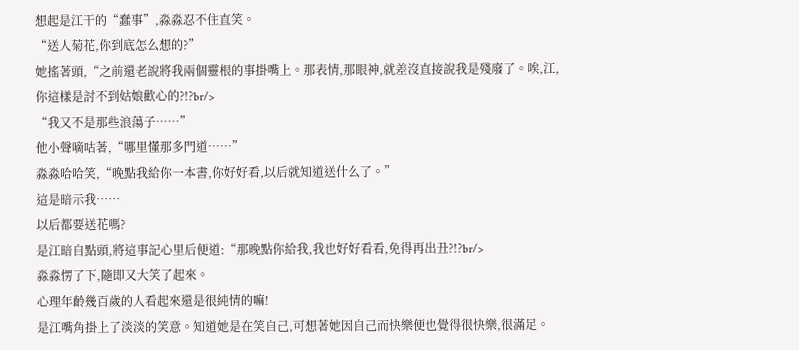想起是江干的“蠢事”,淼淼忍不住直笑。
“送人菊花,你到底怎么想的?”
她搖著頭,“之前還老說將我兩個靈根的事掛嘴上。那表情,那眼神,就差沒直接說我是殘廢了。唉,江,你這樣是討不到姑娘歡心的?!?br/>
“我又不是那些浪蕩子……”
他小聲嘀咕著,“哪里懂那多門道……”
淼淼哈哈笑,“晚點我給你一本書,你好好看,以后就知道送什么了。”
這是暗示我……
以后都要送花嗎?
是江暗自點頭,將這事記心里后便道:“那晚點你給我,我也好好看看,免得再出丑?!?br/>
淼淼愣了下,隨即又大笑了起來。
心理年齡幾百歲的人看起來還是很純情的嘛!
是江嘴角掛上了淡淡的笑意。知道她是在笑自己,可想著她因自己而快樂便也覺得很快樂,很滿足。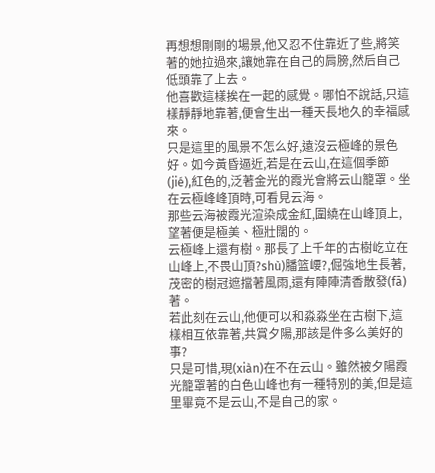再想想剛剛的場景,他又忍不住靠近了些,將笑著的她拉過來,讓她靠在自己的肩膀,然后自己低頭靠了上去。
他喜歡這樣挨在一起的感覺。哪怕不說話,只這樣靜靜地靠著,便會生出一種天長地久的幸福感來。
只是這里的風景不怎么好,遠沒云極峰的景色好。如今黃昏逼近,若是在云山,在這個季節(jié),紅色的,泛著金光的霞光會將云山籠罩。坐在云極峰峰頂時,可看見云海。
那些云海被霞光渲染成金紅,圍繞在山峰頂上,望著便是極美、極壯闊的。
云極峰上還有樹。那長了上千年的古樹屹立在山峰上,不畏山頂?shù)膰篮崾?,倔強地生長著,茂密的樹冠遮擋著風雨,還有陣陣清香散發(fā)著。
若此刻在云山,他便可以和淼淼坐在古樹下,這樣相互依靠著,共賞夕陽,那該是件多么美好的事?
只是可惜,現(xiàn)在不在云山。雖然被夕陽霞光籠罩著的白色山峰也有一種特別的美,但是這里畢竟不是云山,不是自己的家。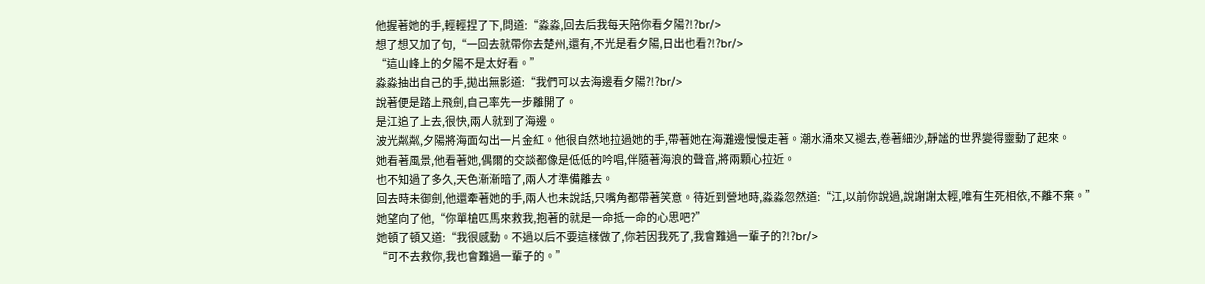他握著她的手,輕輕捏了下,問道:“淼淼,回去后我每天陪你看夕陽?!?br/>
想了想又加了句,“一回去就帶你去楚州,還有,不光是看夕陽,日出也看?!?br/>
“這山峰上的夕陽不是太好看。”
淼淼抽出自己的手,拋出無影道:“我們可以去海邊看夕陽?!?br/>
說著便是踏上飛劍,自己率先一步離開了。
是江追了上去,很快,兩人就到了海邊。
波光粼粼,夕陽將海面勾出一片金紅。他很自然地拉過她的手,帶著她在海灘邊慢慢走著。潮水涌來又褪去,卷著細沙,靜謐的世界變得靈動了起來。
她看著風景,他看著她,偶爾的交談都像是低低的吟唱,伴隨著海浪的聲音,將兩顆心拉近。
也不知過了多久,天色漸漸暗了,兩人才準備離去。
回去時未御劍,他還牽著她的手,兩人也未說話,只嘴角都帶著笑意。待近到營地時,淼淼忽然道:“江,以前你說過,說謝謝太輕,唯有生死相依,不離不棄。”
她望向了他,“你單槍匹馬來救我,抱著的就是一命抵一命的心思吧?”
她頓了頓又道:“我很感動。不過以后不要這樣做了,你若因我死了,我會難過一輩子的?!?br/>
“可不去救你,我也會難過一輩子的。”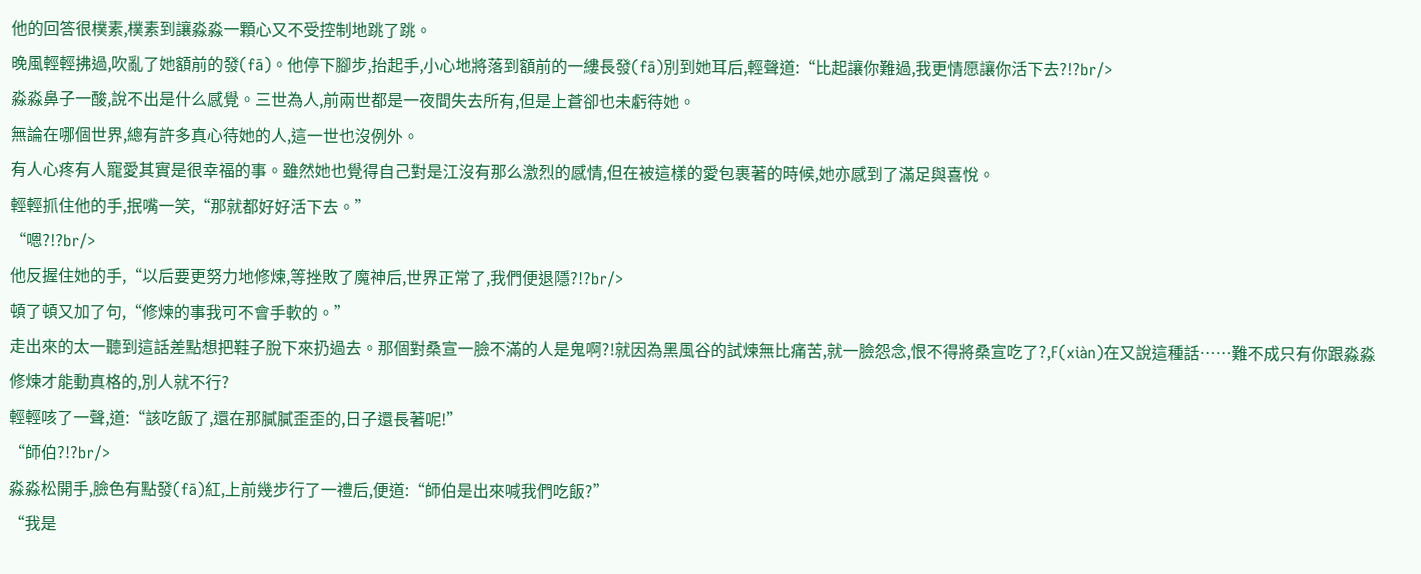他的回答很樸素,樸素到讓淼淼一顆心又不受控制地跳了跳。
晚風輕輕拂過,吹亂了她額前的發(fā)。他停下腳步,抬起手,小心地將落到額前的一縷長發(fā)別到她耳后,輕聲道:“比起讓你難過,我更情愿讓你活下去?!?br/>
淼淼鼻子一酸,說不出是什么感覺。三世為人,前兩世都是一夜間失去所有,但是上蒼卻也未虧待她。
無論在哪個世界,總有許多真心待她的人,這一世也沒例外。
有人心疼有人寵愛其實是很幸福的事。雖然她也覺得自己對是江沒有那么激烈的感情,但在被這樣的愛包裹著的時候,她亦感到了滿足與喜悅。
輕輕抓住他的手,抿嘴一笑,“那就都好好活下去。”
“嗯?!?br/>
他反握住她的手,“以后要更努力地修煉,等挫敗了魔神后,世界正常了,我們便退隱?!?br/>
頓了頓又加了句,“修煉的事我可不會手軟的。”
走出來的太一聽到這話差點想把鞋子脫下來扔過去。那個對桑宣一臉不滿的人是鬼啊?!就因為黑風谷的試煉無比痛苦,就一臉怨念,恨不得將桑宣吃了?,F(xiàn)在又說這種話……難不成只有你跟淼淼修煉才能動真格的,別人就不行?
輕輕咳了一聲,道:“該吃飯了,還在那膩膩歪歪的,日子還長著呢!”
“師伯?!?br/>
淼淼松開手,臉色有點發(fā)紅,上前幾步行了一禮后,便道:“師伯是出來喊我們吃飯?”
“我是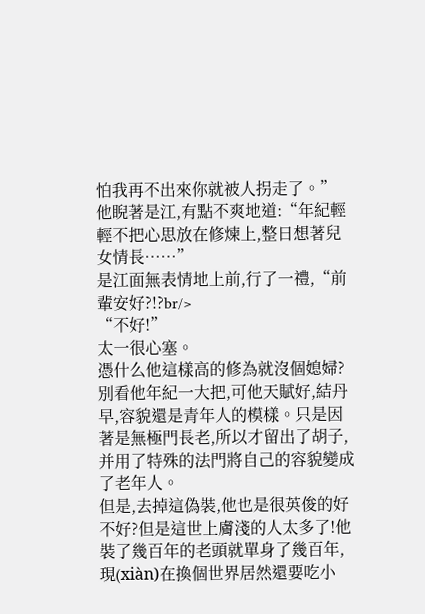怕我再不出來你就被人拐走了。”
他睨著是江,有點不爽地道:“年紀輕輕不把心思放在修煉上,整日想著兒女情長……”
是江面無表情地上前,行了一禮,“前輩安好?!?br/>
“不好!”
太一很心塞。
憑什么他這樣高的修為就沒個媳婦?別看他年紀一大把,可他天賦好,結丹早,容貌還是青年人的模樣。只是因著是無極門長老,所以才留出了胡子,并用了特殊的法門將自己的容貌變成了老年人。
但是,去掉這偽裝,他也是很英俊的好不好?但是這世上膚淺的人太多了!他裝了幾百年的老頭就單身了幾百年,現(xiàn)在換個世界居然還要吃小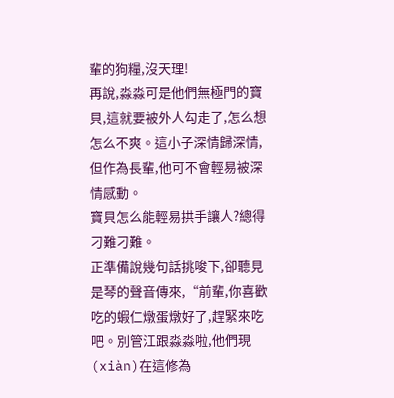輩的狗糧,沒天理!
再說,淼淼可是他們無極門的寶貝,這就要被外人勾走了,怎么想怎么不爽。這小子深情歸深情,但作為長輩,他可不會輕易被深情感動。
寶貝怎么能輕易拱手讓人?總得刁難刁難。
正準備說幾句話挑唆下,卻聽見是琴的聲音傳來,“前輩,你喜歡吃的蝦仁燉蛋燉好了,趕緊來吃吧。別管江跟淼淼啦,他們現(xiàn)在這修為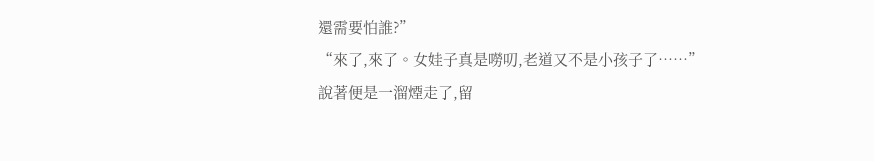還需要怕誰?”
“來了,來了。女娃子真是嘮叨,老道又不是小孩子了……”
說著便是一溜煙走了,留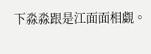下淼淼跟是江面面相覷。